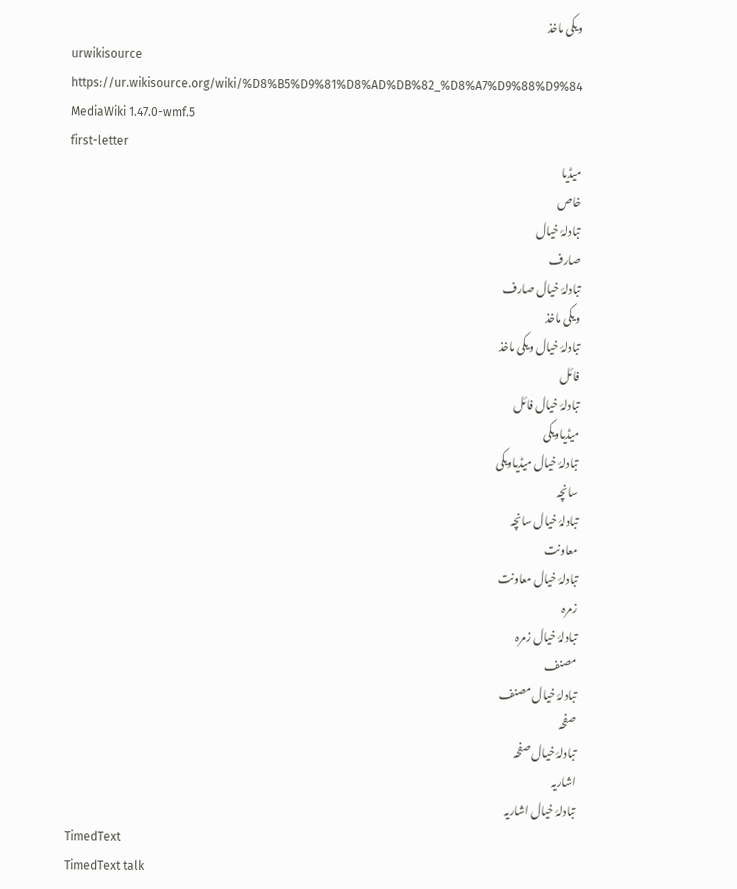ویکی ماخذ
urwikisource
https://ur.wikisource.org/wiki/%D8%B5%D9%81%D8%AD%DB%82_%D8%A7%D9%88%D9%84
MediaWiki 1.47.0-wmf.5
first-letter
میڈیا
خاص
تبادلۂ خیال
صارف
تبادلۂ خیال صارف
ویکی ماخذ
تبادلۂ خیال ویکی ماخذ
فائل
تبادلۂ خیال فائل
میڈیاویکی
تبادلۂ خیال میڈیاویکی
سانچہ
تبادلۂ خیال سانچہ
معاونت
تبادلۂ خیال معاونت
زمرہ
تبادلۂ خیال زمرہ
مصنف
تبادلۂ خیال مصنف
صفحہ
تبادلۂ خیال صفحہ
اشاریہ
تبادلۂ خیال اشاریہ
TimedText
TimedText talk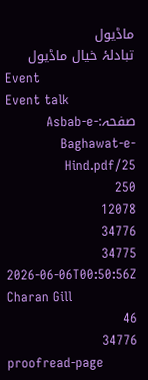ماڈیول
تبادلۂ خیال ماڈیول
Event
Event talk
صفحہ:Asbab-e-Baghawat-e-Hind.pdf/25
250
12078
34776
34775
2026-06-06T00:50:56Z
Charan Gill
46
34776
proofread-page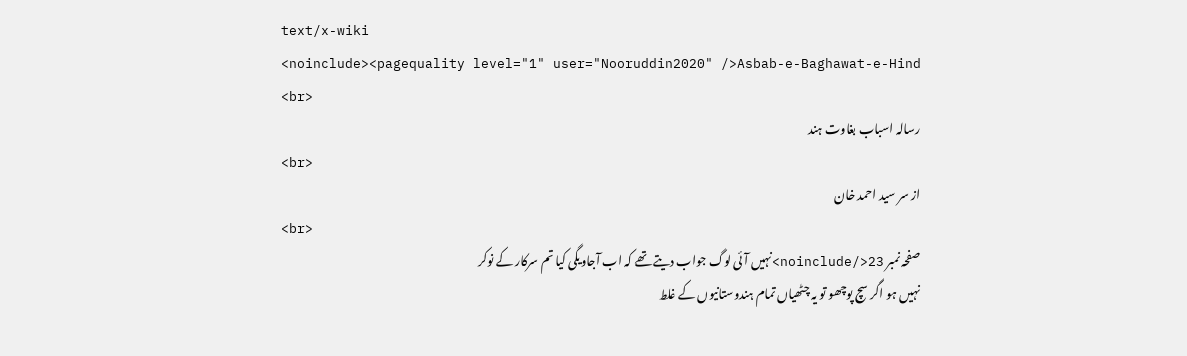text/x-wiki
<noinclude><pagequality level="1" user="Nooruddin2020" />Asbab-e-Baghawat-e-Hind
<br>
رسالہ اسباب بغاوت ہند
<br>
از سر سید احمد خان
<br>
صفحہ نمبر 23</noinclude>نہیں آئی لوگ جواب دیتے تھے کہ اب آجاویگی کیا تم سرکار کے نوکر
نہیں ہو اگر سچ پوچھو تو یہ چٹھیاں تمام ہندوستانیوں کے غلط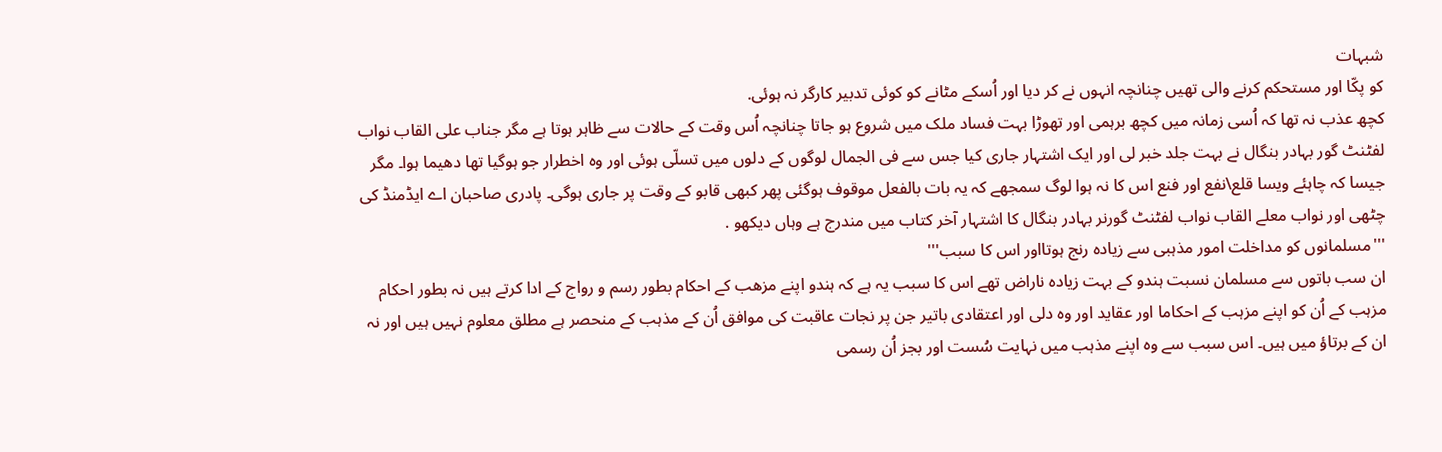شبہات
کو پکّا اور مستحکم کرنے والی تھیں چنانچہ انہوں نے کر دیا اور اُسکے مٹانے کو کوئی تدبیر کارگر نہ ہوئی.
کچھ عذب نہ تھا کہ اُسی زمانہ میں کچھ برہمی اور تھوڑا بہت فساد ملک میں شروع ہو جاتا چنانچہ اُس وقت کے حالات سے ظاہر ہوتا ہے مگر جناب علی القاب نواب لفٹنٹ گور بہادر بنگال نے بہت جلد خبر لی اور ایک اشتہار جاری کیا جس سے فی الجمال لوگوں کے دلوں میں تسلّی ہوئی اور وہ اخطرار جو ہوگیا تھا دھیما ہوا۔ مگر جیسا کہ چاہئے ویسا قلع\نفع اور فنع اس کا نہ ہوا لوگ سمجھے کہ یہ بات بالفعل موقوف ہوگئی پھر کبھی قابو کے وقت پر جاری ہوگی۔ پادری صاحبان اے ایڈمنڈ کی چٹھی اور نواب معلے القاب نواب لفٹنٹ گورنر بہادر بنگال کا اشتہار آخر کتاب میں مندرج ہے وہاں دیکھو .
'''مسلمانوں کو مداخلت امور مذہبی سے زیادہ رنج ہوتااور اس کا سبب'''
ان سب باتوں سے مسلمان نسبت ہندو کے بہت زیادہ ناراض تھے اس کا سبب یہ ہے کہ ہندو اپنے مزھب کے احکام بطور رسم و رواج کے ادا کرتے ہیں نہ بطور احکام مزہب کے اُن کو اپنے مزہب کے احکاما اور عقاید اور وہ دلی اور اعتقادی باتیر جن پر نجات عاقبت کی موافق اُن کے مذہب کے منحصر ہے مطلق معلوم نہیں ہیں اور نہ ان کے برتاؤ میں ہیں۔ اس سبب سے وہ اپنے مذہب میں نہایت سُست اور بجز اُن رسمی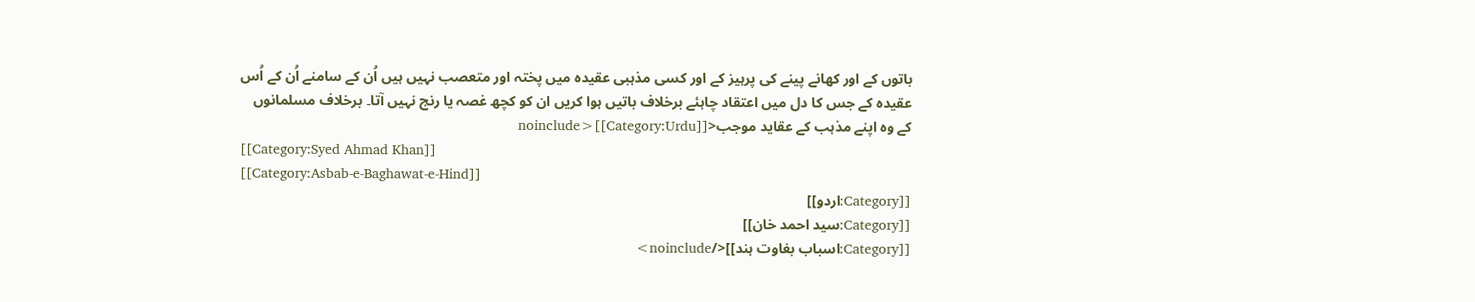باتوں کے اور کھانے پینے کی پرہیز کے اور کسی مذہبی عقیدہ میں پختہ اور متعصب نہیں ہیں اُن کے سامنے اُن کے اُس عقیدہ کے جس کا دل میں اعتقاد چاہئے برخلاف باتیں ہوا کریں ان کو کچھ غصہ یا رنج نہیں آتا۔ برخلاف مسلمانوں کے وہ اپنے مذہب کے عقاید موجب<noinclude>[[Category:Urdu]]
[[Category:Syed Ahmad Khan]]
[[Category:Asbab-e-Baghawat-e-Hind]]
[[Category:اردو]]
[[Category:سید احمد خان]]
[[Category:اسباب بغاوت ہند]]</noinclude>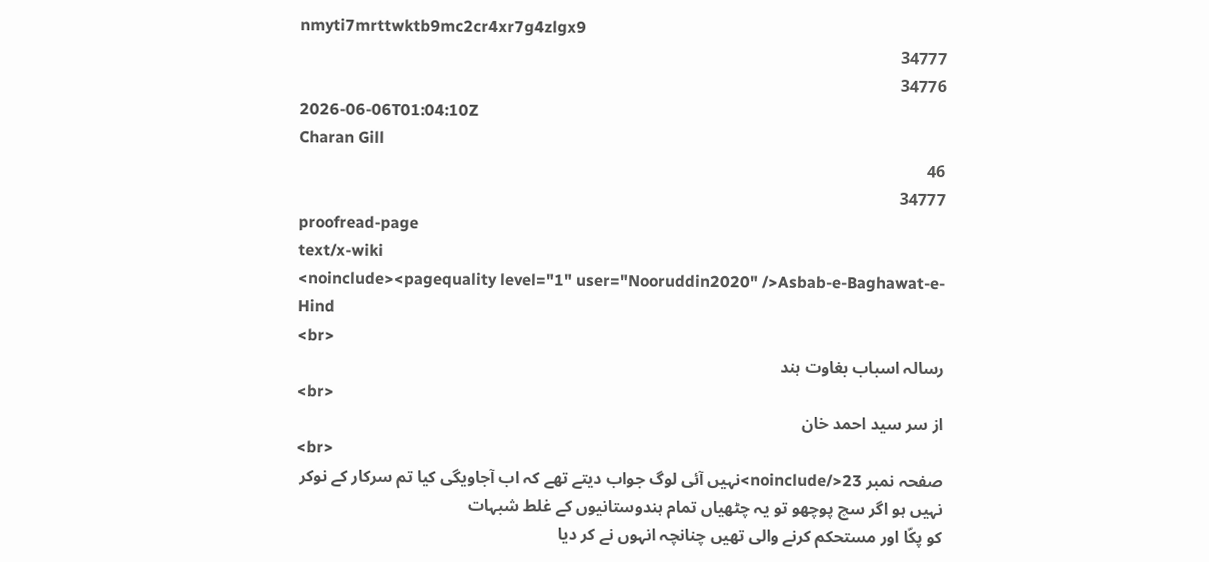nmyti7mrttwktb9mc2cr4xr7g4zlgx9
34777
34776
2026-06-06T01:04:10Z
Charan Gill
46
34777
proofread-page
text/x-wiki
<noinclude><pagequality level="1" user="Nooruddin2020" />Asbab-e-Baghawat-e-Hind
<br>
رسالہ اسباب بغاوت ہند
<br>
از سر سید احمد خان
<br>
صفحہ نمبر 23</noinclude>نہیں آئی لوگ جواب دیتے تھے کہ اب آجاویگی کیا تم سرکار کے نوکر
نہیں ہو اگر سچ پوچھو تو یہ چٹھیاں تمام ہندوستانیوں کے غلط شبہات
کو پکّا اور مستحکم کرنے والی تھیں چنانچہ انہوں نے کر دیا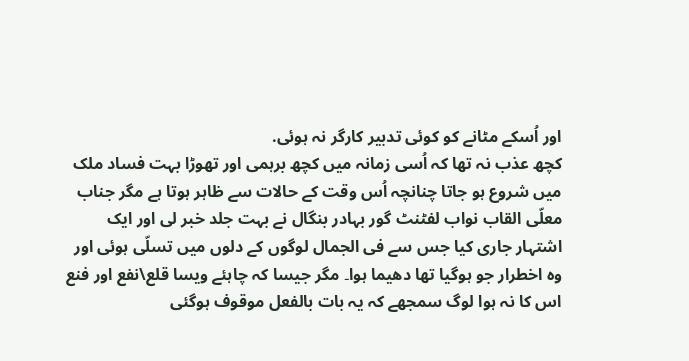اور اُسکے مٹانے کو کوئی تدبیر کارگر نہ ہوئی.
کچھ عذب نہ تھا کہ اُسی زمانہ میں کچھ برہمی اور تھوڑا بہت فساد ملک میں شروع ہو جاتا چنانچہ اُس وقت کے حالات سے ظاہر ہوتا ہے مگر جناب معلّی القاب نواب لفٹنٹ گور بہادر بنگال نے بہت جلد خبر لی اور ایک اشتہار جاری کیا جس سے فی الجمال لوگوں کے دلوں میں تسلّی ہوئی اور وہ اخطرار جو ہوگیا تھا دھیما ہوا۔ مگر جیسا کہ چاہئے ویسا قلع\نفع اور فنع اس کا نہ ہوا لوگ سمجھے کہ یہ بات بالفعل موقوف ہوگئی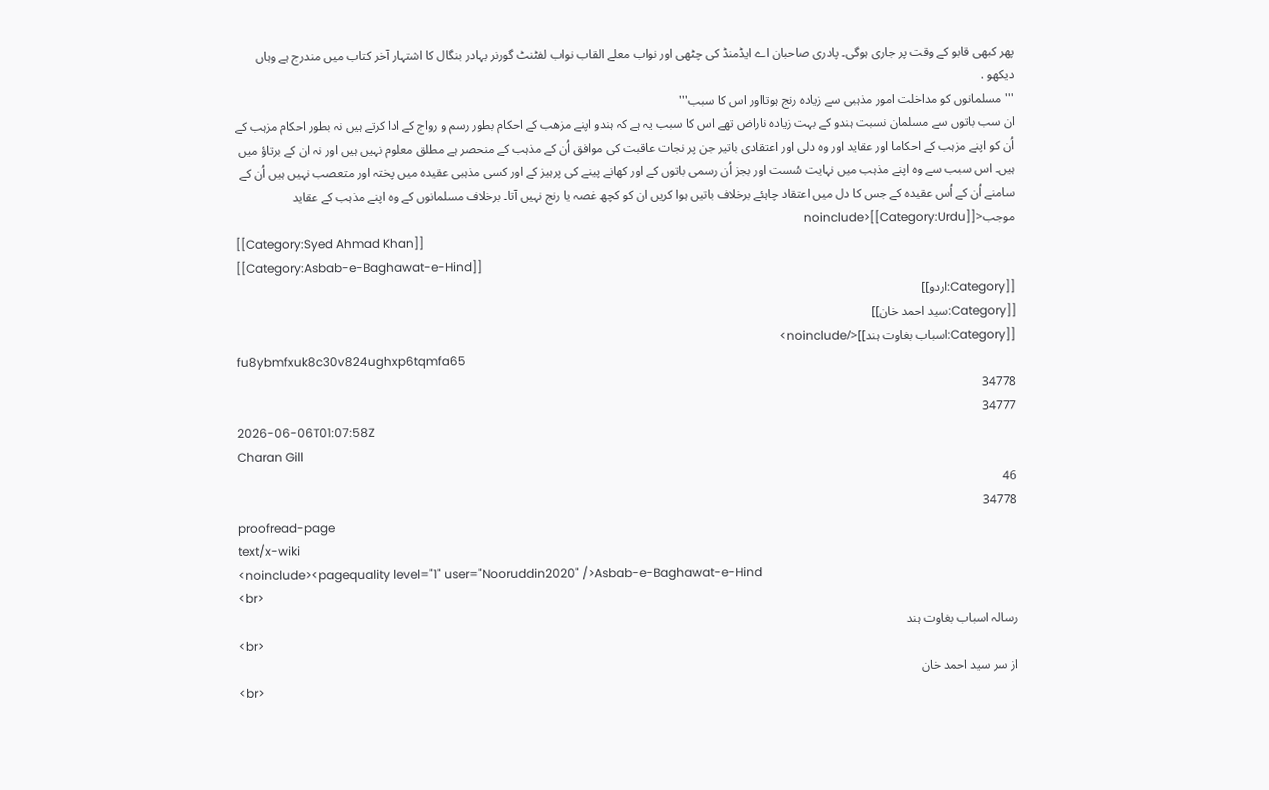پھر کبھی قابو کے وقت پر جاری ہوگی۔ پادری صاحبان اے ایڈمنڈ کی چٹھی اور نواب معلے القاب نواب لفٹنٹ گورنر بہادر بنگال کا اشتہار آخر کتاب میں مندرج ہے وہاں دیکھو .
'''مسلمانوں کو مداخلت امور مذہبی سے زیادہ رنج ہوتااور اس کا سبب'''
ان سب باتوں سے مسلمان نسبت ہندو کے بہت زیادہ ناراض تھے اس کا سبب یہ ہے کہ ہندو اپنے مزھب کے احکام بطور رسم و رواج کے ادا کرتے ہیں نہ بطور احکام مزہب کے اُن کو اپنے مزہب کے احکاما اور عقاید اور وہ دلی اور اعتقادی باتیر جن پر نجات عاقبت کی موافق اُن کے مذہب کے منحصر ہے مطلق معلوم نہیں ہیں اور نہ ان کے برتاؤ میں ہیں۔ اس سبب سے وہ اپنے مذہب میں نہایت سُست اور بجز اُن رسمی باتوں کے اور کھانے پینے کی پرہیز کے اور کسی مذہبی عقیدہ میں پختہ اور متعصب نہیں ہیں اُن کے سامنے اُن کے اُس عقیدہ کے جس کا دل میں اعتقاد چاہئے برخلاف باتیں ہوا کریں ان کو کچھ غصہ یا رنج نہیں آتا۔ برخلاف مسلمانوں کے وہ اپنے مذہب کے عقاید موجب<noinclude>[[Category:Urdu]]
[[Category:Syed Ahmad Khan]]
[[Category:Asbab-e-Baghawat-e-Hind]]
[[Category:اردو]]
[[Category:سید احمد خان]]
[[Category:اسباب بغاوت ہند]]</noinclude>
fu8ybmfxuk8c30v824ughxp6tqmfa65
34778
34777
2026-06-06T01:07:58Z
Charan Gill
46
34778
proofread-page
text/x-wiki
<noinclude><pagequality level="1" user="Nooruddin2020" />Asbab-e-Baghawat-e-Hind
<br>
رسالہ اسباب بغاوت ہند
<br>
از سر سید احمد خان
<br>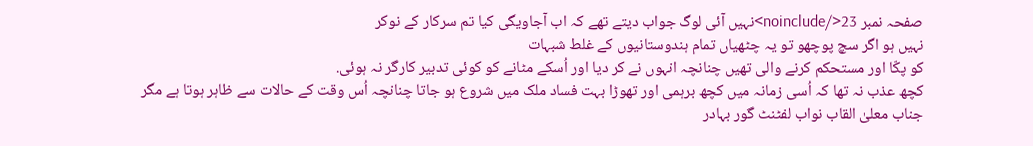صفحہ نمبر 23</noinclude>نہیں آئی لوگ جواب دیتے تھے کہ اب آجاویگی کیا تم سرکار کے نوکر
نہیں ہو اگر سچ پوچھو تو یہ چٹھیاں تمام ہندوستانیوں کے غلط شبہات
کو پکّا اور مستحکم کرنے والی تھیں چنانچہ انہوں نے کر دیا اور اُسکے مٹانے کو کوئی تدبیر کارگر نہ ہوئی.
کچھ عذب نہ تھا کہ اُسی زمانہ میں کچھ برہمی اور تھوڑا بہت فساد ملک میں شروع ہو جاتا چنانچہ اُس وقت کے حالات سے ظاہر ہوتا ہے مگر جناب معلیٰ القاب نواب لفٹنٹ گور بہادر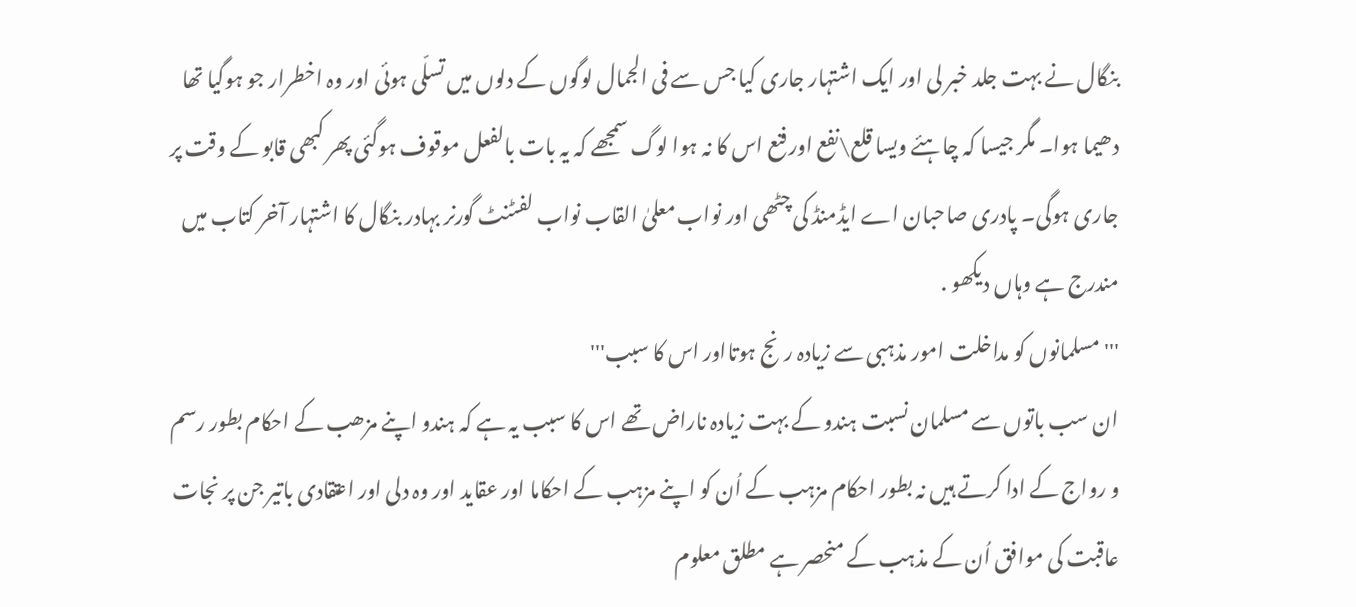بنگال نے بہت جلد خبر لی اور ایک اشتہار جاری کیا جس سے فی الجمال لوگوں کے دلوں میں تسلّی ہوئی اور وہ اخطرار جو ہوگیا تھا دھیما ہوا۔ مگر جیسا کہ چاہئے ویسا قلع\نفع اور فنع اس کا نہ ہوا لوگ سمجھے کہ یہ بات بالفعل موقوف ہوگئی پھر کبھی قابو کے وقت پر جاری ہوگی۔ پادری صاحبان اے ایڈمنڈ کی چٹھی اور نواب معلیٰ القاب نواب لفٹنٹ گورنر بہادر بنگال کا اشتہار آخر کتاب میں مندرج ہے وہاں دیکھو .
'''مسلمانوں کو مداخلت امور مذہبی سے زیادہ رنج ہوتااور اس کا سبب'''
ان سب باتوں سے مسلمان نسبت ہندو کے بہت زیادہ ناراض تھے اس کا سبب یہ ہے کہ ہندو اپنے مزھب کے احکام بطور رسم و رواج کے ادا کرتے ہیں نہ بطور احکام مزہب کے اُن کو اپنے مزہب کے احکاما اور عقاید اور وہ دلی اور اعتقادی باتیر جن پر نجات عاقبت کی موافق اُن کے مذہب کے منحصر ہے مطلق معلوم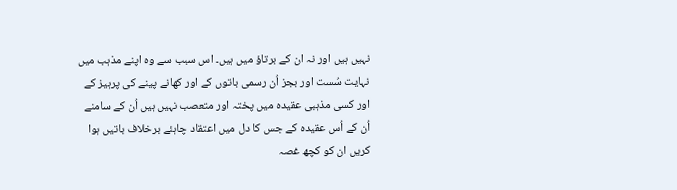نہیں ہیں اور نہ ان کے برتاؤ میں ہیں۔ اس سبب سے وہ اپنے مذہب میں نہایت سُست اور بجز اُن رسمی باتوں کے اور کھانے پینے کی پرہیز کے اور کسی مذہبی عقیدہ میں پختہ اور متعصب نہیں ہیں اُن کے سامنے اُن کے اُس عقیدہ کے جس کا دل میں اعتقاد چاہئے برخلاف باتیں ہوا کریں ان کو کچھ غصہ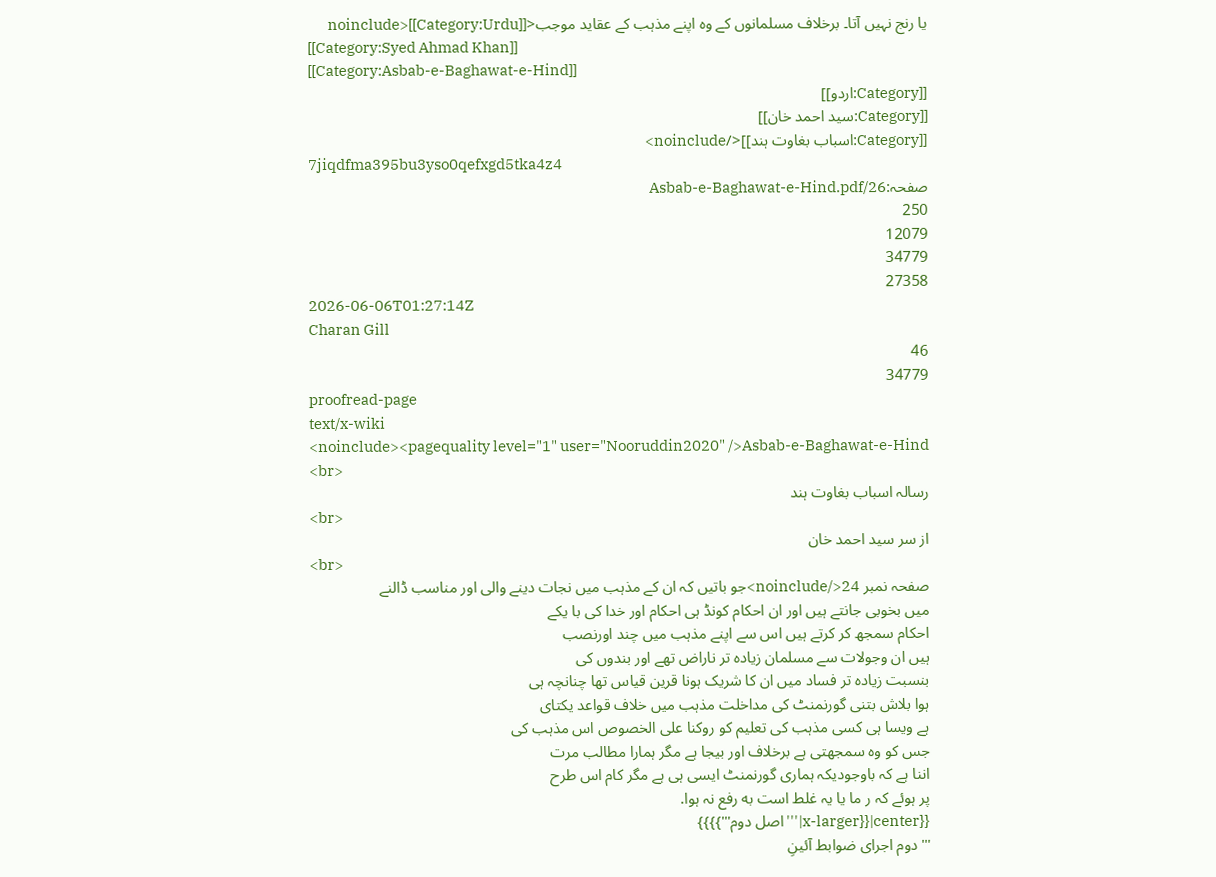یا رنج نہیں آتا۔ برخلاف مسلمانوں کے وہ اپنے مذہب کے عقاید موجب<noinclude>[[Category:Urdu]]
[[Category:Syed Ahmad Khan]]
[[Category:Asbab-e-Baghawat-e-Hind]]
[[Category:اردو]]
[[Category:سید احمد خان]]
[[Category:اسباب بغاوت ہند]]</noinclude>
7jiqdfma395bu3yso0qefxgd5tka4z4
صفحہ:Asbab-e-Baghawat-e-Hind.pdf/26
250
12079
34779
27358
2026-06-06T01:27:14Z
Charan Gill
46
34779
proofread-page
text/x-wiki
<noinclude><pagequality level="1" user="Nooruddin2020" />Asbab-e-Baghawat-e-Hind
<br>
رسالہ اسباب بغاوت ہند
<br>
از سر سید احمد خان
<br>
صفحہ نمبر 24</noinclude>جو باتیں کہ ان کے مذہب میں نجات دینے والی اور مناسب ڈالنے
میں بخوبی جانتے ہیں اور ان احکام کونڈ ہی احکام اور خدا کی با یکے
احکام سمجھ کر کرتے ہیں اس سے اپنے مذہب میں چند اورنصب
ہیں ان وجولات سے مسلمان زیادہ تر ناراض تھے اور بندوں کی
بنسبت زیادہ تر فساد میں ان کا شریک ہونا قرین قیاس تھا چنانچہ ہی
ہوا بلاش بتنی گورنمنٹ کی مداخلت مذہب میں خلاف قواعد یکتای
ہے ویسا ہی کسی مذہب کی تعلیم کو روکنا علی الخصوص اس مذہب کی
جس کو وہ سمجھتی ہے برخلاف اور بیجا ہے مگر ہمارا مطالب مرت
اننا ہے کہ باوجودیکہ ہماری گورنمنٹ ایسی ہی ہے مگر کام اس طرح
پر ہوئے کہ ر ما یا یہ غلط است به رفع نہ ہوا.
{{center|{{x-larger|'''اصل دوم'''}}}}
'''دوم اجرای ضوابط آئینِ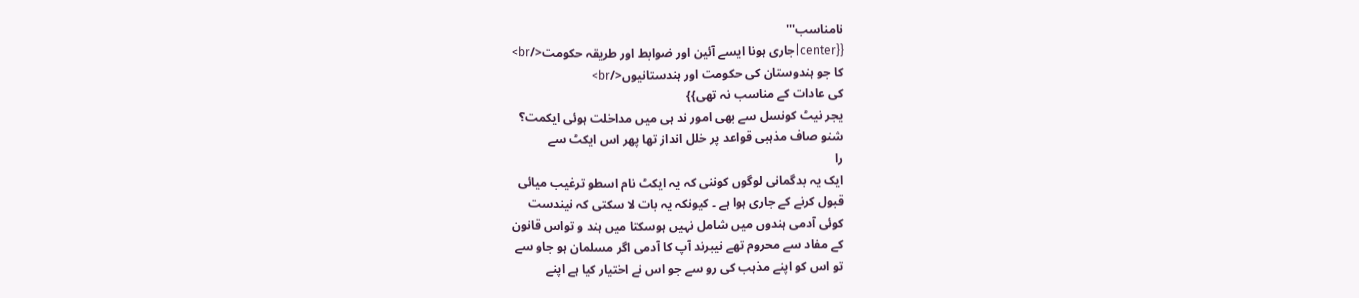نامناسب'''
{{center|جاری ہونا ایسے آئین اور ضوابط اور طریقہ حکومت</br>
کا جو ہندوستان کی حکومت اور ہندستانیوں</br>
کی عادات کے مناسب نہ تھی}}
یجر نیٹ کونسل سے بھی امور ند ہی میں مداخلت ہوئی ایکمت؟
شنو صاف مذہبی قواعد پر خلل انداز تھا پھر اس ایکٹ سے
را
ایک یہ بدگمانی لوگوں کوننی کہ یہ ایکٹ نام اسطو ترغیب میائی
قبول کرنے کے جاری ہوا ہے ۔ کیونکہ یہ بات لا سکتی کہ نیندست
کوئی آدمی ہندوں میں شامل نہیں ہوسکتا میں ہند و تواس قانون
کے مفاد سے محروم تھے نیبرند آپ کا آدمی اگر مسلمان ہو جاو سے
تو اس کو اپنے مذہب کی رو سے جو اس نے اختیار کیا ہے اپنے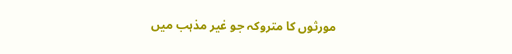مورثوں کا متروکہ جو غیر مذہب میں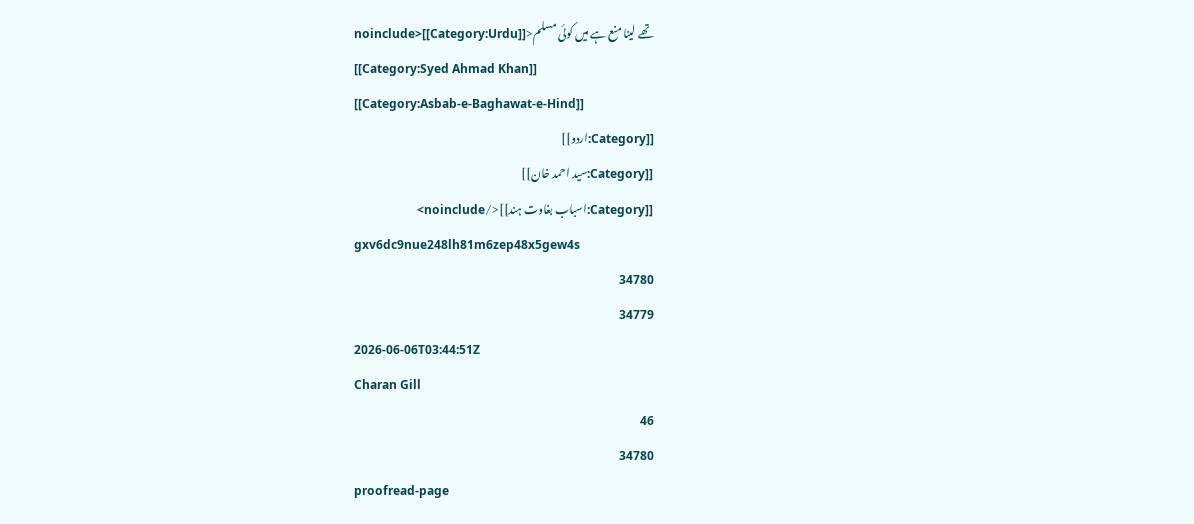تھے لینا منع ہے میں کوئی مسلم<noinclude>[[Category:Urdu]]
[[Category:Syed Ahmad Khan]]
[[Category:Asbab-e-Baghawat-e-Hind]]
[[Category:اردو]]
[[Category:سید احمد خان]]
[[Category:اسباب بغاوت ہند]]</noinclude>
gxv6dc9nue248lh81m6zep48x5gew4s
34780
34779
2026-06-06T03:44:51Z
Charan Gill
46
34780
proofread-page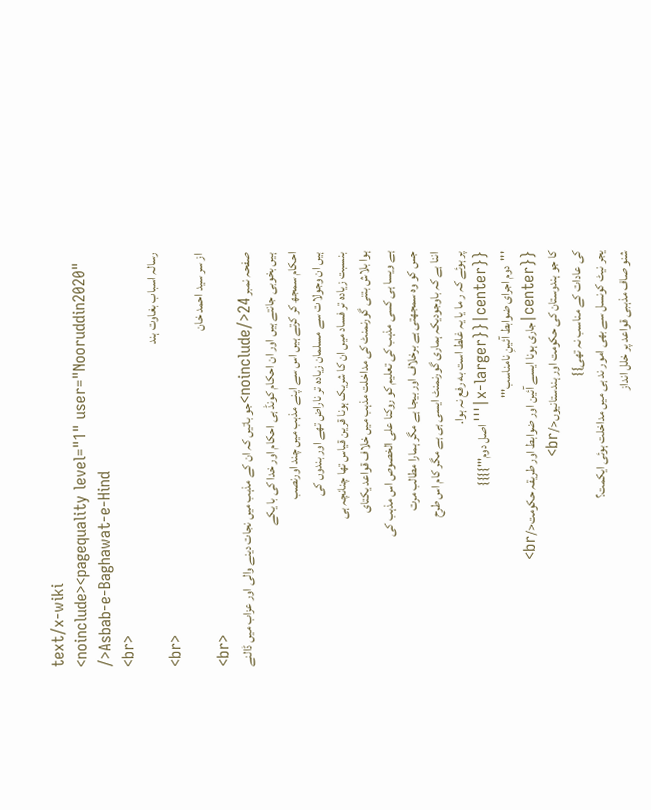text/x-wiki
<noinclude><pagequality level="1" user="Nooruddin2020" />Asbab-e-Baghawat-e-Hind
<br>
رسالہ اسباب بغاوت ہند
<br>
از سر سید احمد خان
<br>
صفحہ نمبر 24</noinclude>جو باتیں کہ ان کے مذہب میں نجات دینے والی اور عزاب میں ڈالنے ہیں بخوبی جانتے ہیں اور ان احکام کونڈ ہی احکام اور خدا کی با یکے
احکام سمجھ کر کرتے ہیں اس سے اپنے مذہب میں چند اورنصب
ہیں ان وجولات سے مسلمان زیادہ تر ناراض تھے اور بندوں کی
بنسبت زیادہ تر فساد میں ان کا شریک ہونا قرین قیاس تھا چنانچہ ہی
ہوا بلاش بتنی گورنمنٹ کی مداخلت مذہب میں خلاف قواعد یکتای
ہے ویسا ہی کسی مذہب کی تعلیم کو روکنا علی الخصوص اس مذہب کی
جس کو وہ سمجھتی ہے برخلاف اور بیجا ہے مگر ہمارا مطالب مرت
اننا ہے کہ باوجودیکہ ہماری گورنمنٹ ایسی ہی ہے مگر کام اس طرح
پر ہوئے کہ ر ما یا یہ غلط است به رفع نہ ہوا.
{{center|{{x-larger|'''اصل دوم'''}}}}
'''دوم اجرای ضوابط آئینِ نامناسب'''
{{center|جاری ہونا ایسے آئین اور ضوابط اور طریقہ حکومت</br>
کا جو ہندوستان کی حکومت اور ہندستانیوں</br>
کی عادات کے مناسب نہ تھی}}
یجر نیٹ کونسل سے بھی امور ند ہی میں مداخلت ہوئی ایکمت؟
شنو صاف مذہبی قواعد پر خلل انداز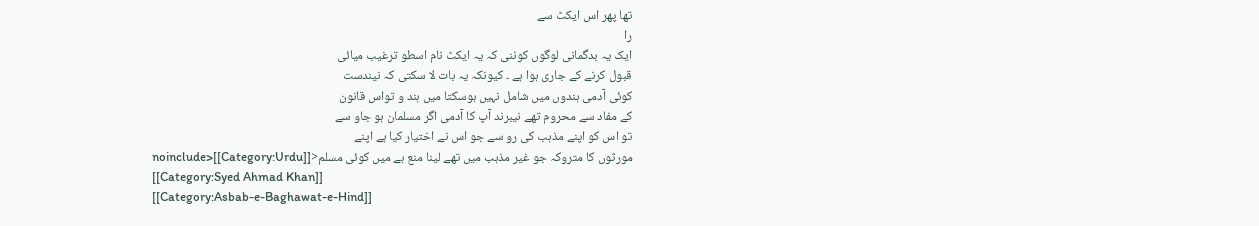تھا پھر اس ایکٹ سے
را
ایک یہ بدگمانی لوگوں کوننی کہ یہ ایکٹ نام اسطو ترغیب میائی
قبول کرنے کے جاری ہوا ہے ۔ کیونکہ یہ بات لا سکتی کہ نیندست
کوئی آدمی ہندوں میں شامل نہیں ہوسکتا میں ہند و تواس قانون
کے مفاد سے محروم تھے نیبرند آپ کا آدمی اگر مسلمان ہو جاو سے
تو اس کو اپنے مذہب کی رو سے جو اس نے اختیار کیا ہے اپنے
مورثوں کا متروکہ جو غیر مذہب میں تھے لینا منع ہے میں کوئی مسلم<noinclude>[[Category:Urdu]]
[[Category:Syed Ahmad Khan]]
[[Category:Asbab-e-Baghawat-e-Hind]]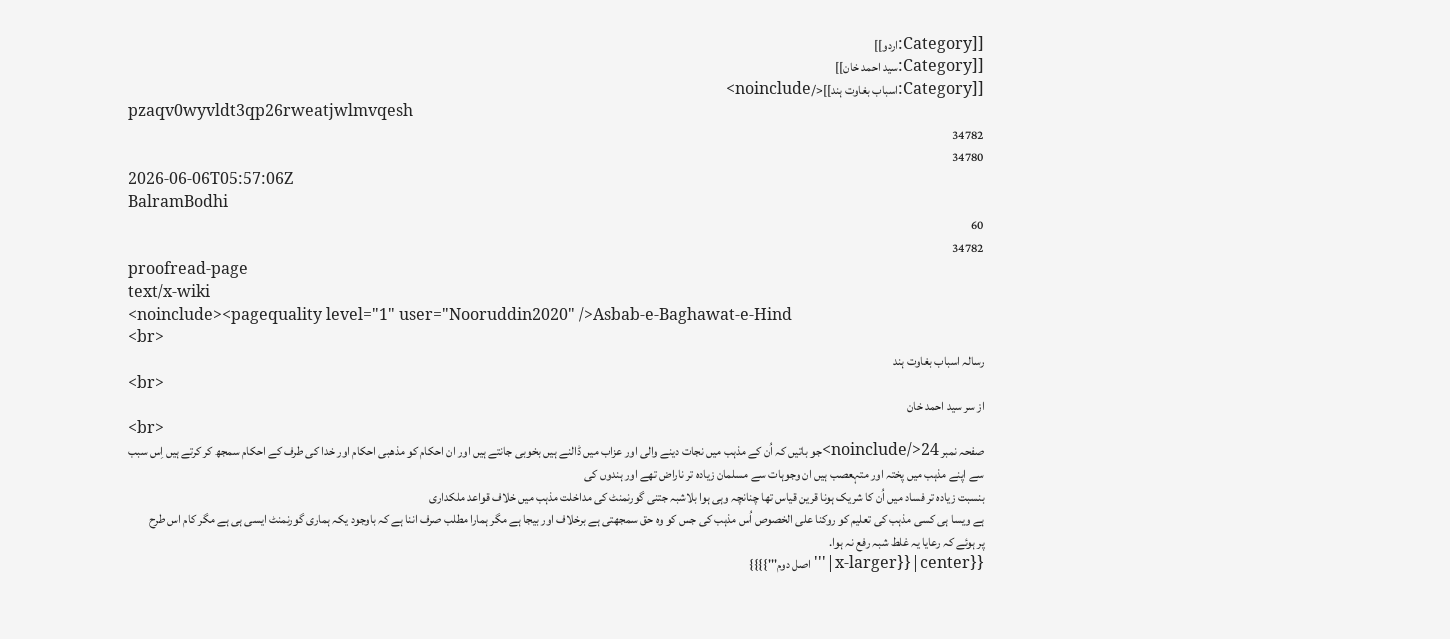[[Category:اردو]]
[[Category:سید احمد خان]]
[[Category:اسباب بغاوت ہند]]</noinclude>
pzaqv0wyvldt3qp26rweatjwlmvqesh
34782
34780
2026-06-06T05:57:06Z
BalramBodhi
60
34782
proofread-page
text/x-wiki
<noinclude><pagequality level="1" user="Nooruddin2020" />Asbab-e-Baghawat-e-Hind
<br>
رسالہ اسباب بغاوت ہند
<br>
از سر سید احمد خان
<br>
صفحہ نمبر 24</noinclude>جو باتیں کہ اُن کے مذہب میں نجات دینے والی اور عزاب میں ڈالنے ہیں بخوبی جانتے ہیں اور ان احکام کو مذھبی احکام اور خدا کی طرف کے احکام سمجھ کر کرتے ہیں اِس سبب سے اپنے مذہب میں پختہ اور متہعصب ہیں ان وجوہات سے مسلمان زیادہ تر ناراض تھے اور ہندوں کی
بنسبت زیادہ تر فساد میں اُن کا شریک ہونا قرین قیاس تھا چنانچہ وہی ہوا بلاشبہ جتنی گورنمنٹ کی مداخلت مذہب میں خلاف قواعد ملکداری
ہے ویسا ہی کسی مذہب کی تعلیم کو روکنا علی الخصوص اُس مذہب کی جس کو وہ حق سمجھتی ہے برخلاف اور بیجا ہے مگر ہمارا مطلب صرف اننا ہے کہ باوجود یکہ ہماری گورنمنٹ ایسی ہی ہے مگر کام اس طرح
پر ہوئے کہ رعایا یہ غلط شبہ رفع نہ ہوا.
{{center|{{x-larger|'''اصل دوم'''}}}}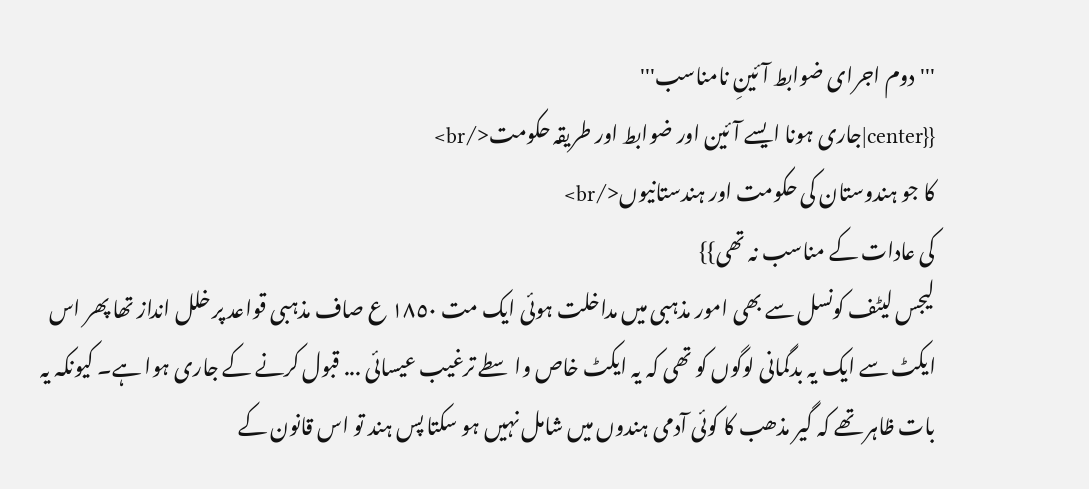'''دوم اجرای ضوابط آئینِ نامناسب'''
{{center|جاری ہونا ایسے آئین اور ضوابط اور طریقہ حکومت</br>
کا جو ہندوستان کی حکومت اور ہندستانیوں</br>
کی عادات کے مناسب نہ تھی}}
لیجس لیٹف کونسل سے بھی امور مذہبی میں مداخلت ہوئی ایک مت ١٨٥٠ ع صاف مذہبی قواعد پر خلل انداز تھا پھر اس ایکٹ سے ایک یہ بدگمانی لوگوں کو تھی کہ یہ ایکٹ خاص واسطے ترغیب عیسائی ... قبول کرنے کے جاری ہوا ہے۔ کیونکہ یہ بات ظاہر تھے کہ گیر مذھب کا کوئی آدمی ہندوں میں شامل نہیں ہو سکتا پس ہند تو اس قانون کے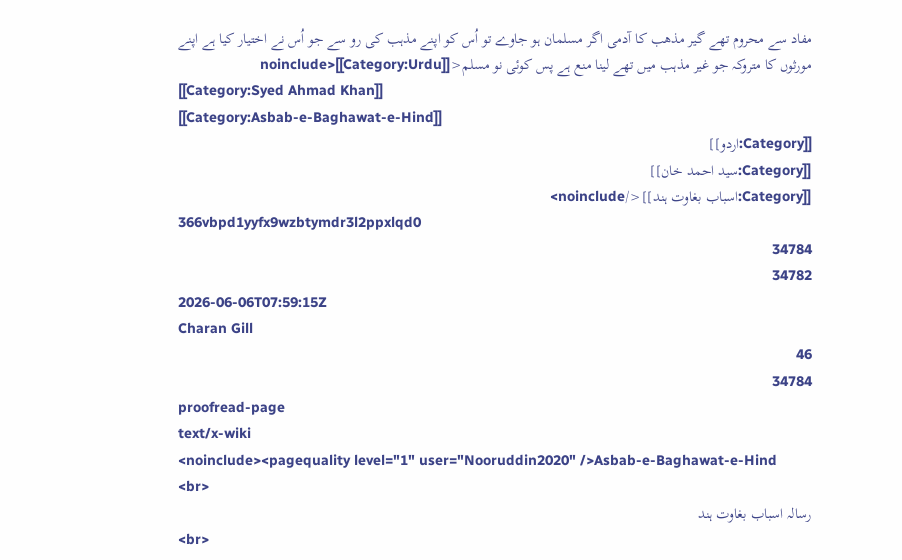مفاد سے محروم تھے گیر مذھب کا آدمی اگر مسلمان ہو جاوے تو اُس کو اپنے مذہب کی رو سے جو اُس نے اختیار کیا ہے اپنے مورثوں کا متروکہ جو غیر مذہب میں تھے لینا منع ہے پس کوئی نو مسلم<noinclude>[[Category:Urdu]]
[[Category:Syed Ahmad Khan]]
[[Category:Asbab-e-Baghawat-e-Hind]]
[[Category:اردو]]
[[Category:سید احمد خان]]
[[Category:اسباب بغاوت ہند]]</noinclude>
366vbpd1yyfx9wzbtymdr3l2ppxlqd0
34784
34782
2026-06-06T07:59:15Z
Charan Gill
46
34784
proofread-page
text/x-wiki
<noinclude><pagequality level="1" user="Nooruddin2020" />Asbab-e-Baghawat-e-Hind
<br>
رسالہ اسباب بغاوت ہند
<br>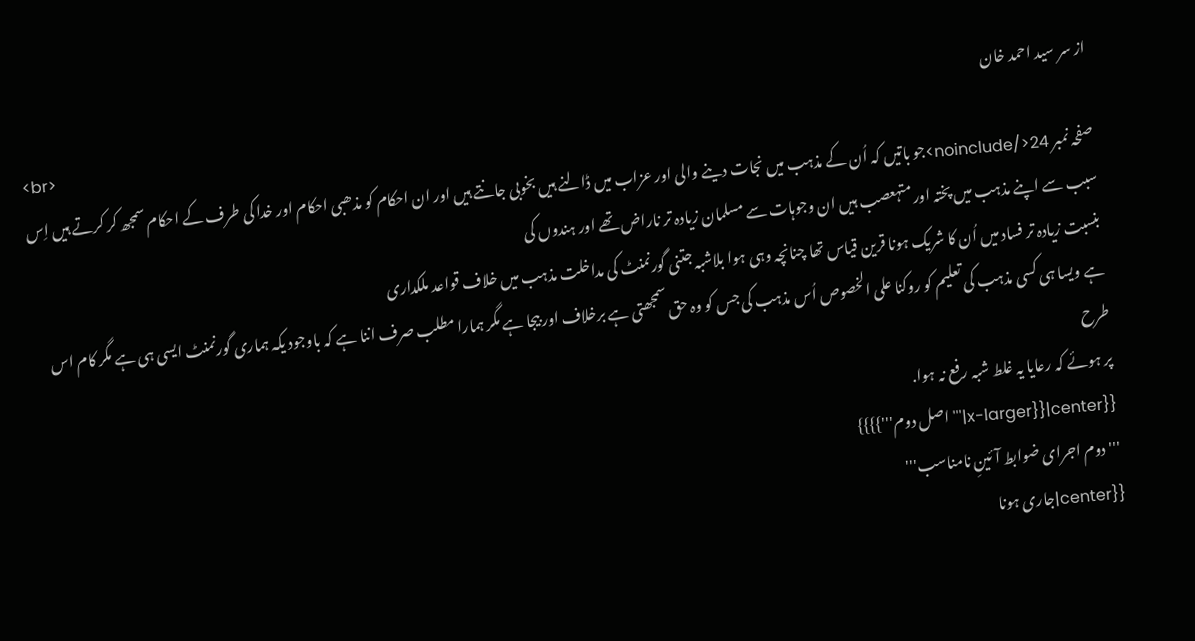از سر سید احمد خان
<br>
صفحہ نمبر 24</noinclude>جو باتیں کہ اُن کے مذہب میں نجات دینے والی اور عزاب میں ڈالنے ہیں بخوبی جانتے ہیں اور ان احکام کو مذھبی احکام اور خدا کی طرف کے احکام سمجھ کر کرتے ہیں اِس سبب سے اپنے مذہب میں پختہ اور متہعصب ہیں ان وجوہات سے مسلمان زیادہ تر ناراض تھے اور ہندوں کی
بنسبت زیادہ تر فساد میں اُن کا شریک ہونا قرین قیاس تھا چنانچہ وہی ہوا بلاشبہ جتنی گورنمنٹ کی مداخلت مذہب میں خلاف قواعد ملکداری
ہے ویسا ہی کسی مذہب کی تعلیم کو روکنا علی الخصوص اُس مذہب کی جس کو وہ حق سمجھتی ہے برخلاف اور بیجا ہے مگر ہمارا مطلب صرف اننا ہے کہ باوجود یکہ ہماری گورنمنٹ ایسی ہی ہے مگر کام اس طرح
پر ہوئے کہ رعایا یہ غلط شبہ رفع نہ ہوا.
{{center|{{x-larger|'''اصل دوم'''}}}}
'''دوم اجرای ضوابط آئینِ نامناسب'''
{{center|جاری ہونا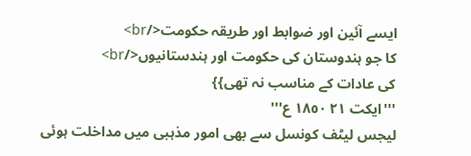ایسے آئین اور ضوابط اور طریقہ حکومت</br>
کا جو ہندوستان کی حکومت اور ہندستانیوں</br>
کی عادات کے مناسب نہ تھی}}
'''ایکت ٢١ ١٨٥٠ ع'''
لیجس لیٹف کونسل سے بھی امور مذہبی میں مداخلت ہوئی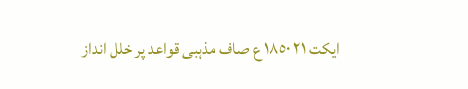ایکت ٢١ ١٨٥٠ ع صاف مذہبی قواعد پر خلل انداز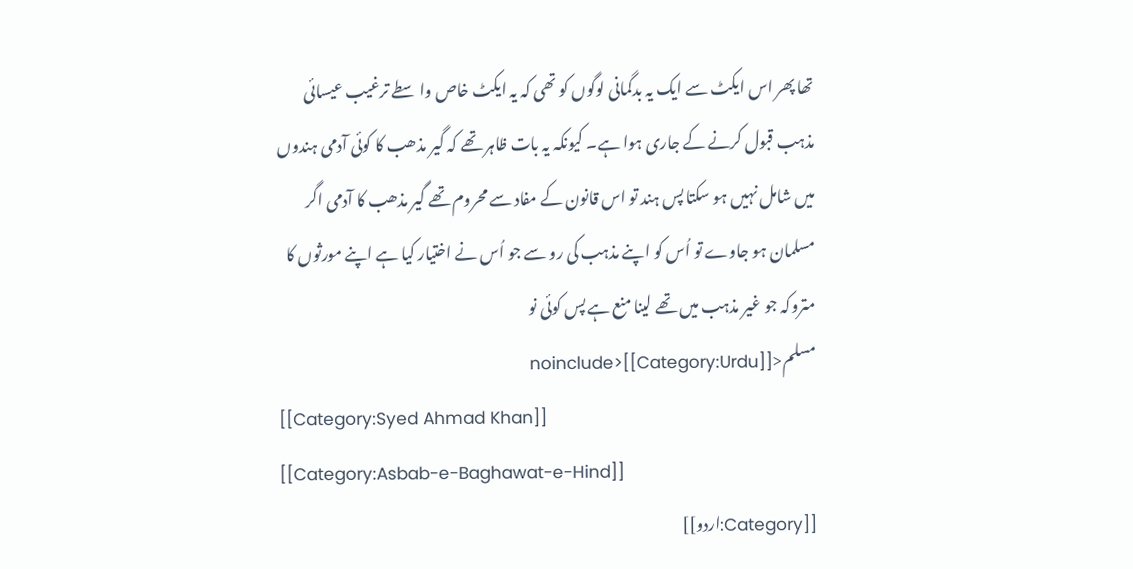تھا پھر اس ایکٹ سے ایک یہ بدگمانی لوگوں کو تھی کہ یہ ایکٹ خاص واسطے ترغیب عیسائی مذہب قبول کرنے کے جاری ہوا ہے۔ کیونکہ یہ بات ظاہر تھے کہ گیر مذھب کا کوئی آدمی ہندوں میں شامل نہیں ہو سکتا پس ہند تو اس قانون کے مفاد سے محروم تھے گیر مذھب کا آدمی اگر مسلمان ہو جاوے تو اُس کو اپنے مذہب کی رو سے جو اُس نے اختیار کیا ہے اپنے مورثوں کا متروکہ جو غیر مذہب میں تھے لینا منع ہے پس کوئی نو مسلم<noinclude>[[Category:Urdu]]
[[Category:Syed Ahmad Khan]]
[[Category:Asbab-e-Baghawat-e-Hind]]
[[Category:اردو]]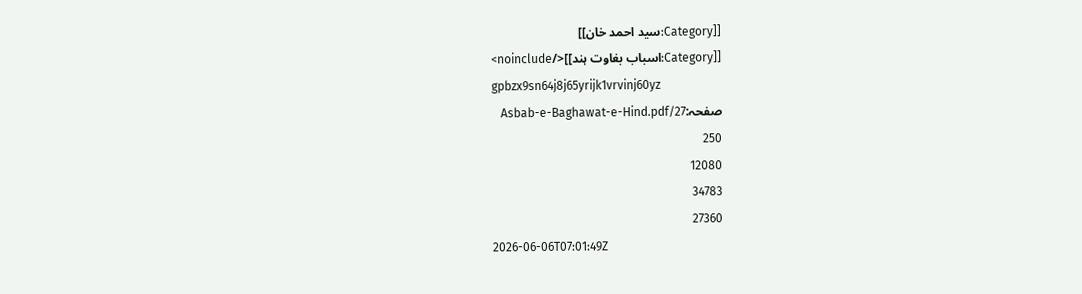[[Category:سید احمد خان]]
[[Category:اسباب بغاوت ہند]]</noinclude>
gpbzx9sn64j8j65yrijk1vrvinj60yz
صفحہ:Asbab-e-Baghawat-e-Hind.pdf/27
250
12080
34783
27360
2026-06-06T07:01:49Z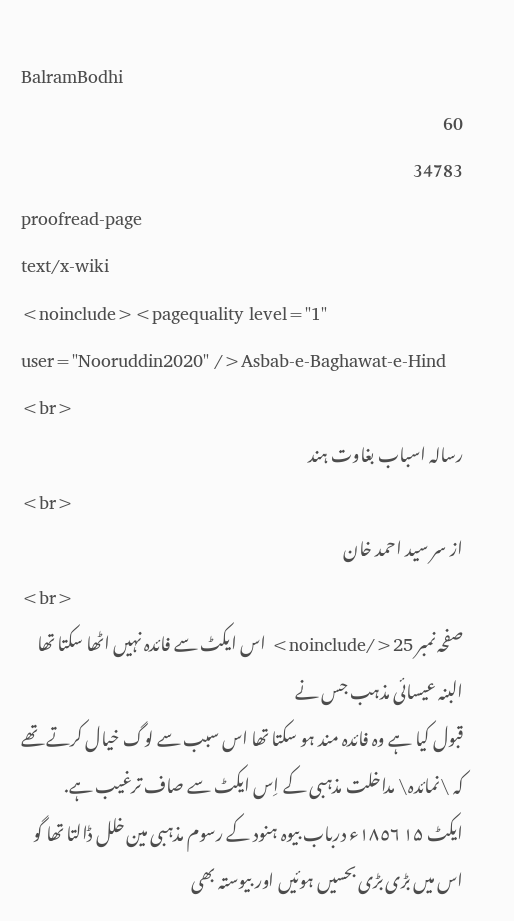BalramBodhi
60
34783
proofread-page
text/x-wiki
<noinclude><pagequality level="1" user="Nooruddin2020" />Asbab-e-Baghawat-e-Hind
<br>
رسالہ اسباب بغاوت ہند
<br>
از سر سید احمد خان
<br>
صفحہ نمبر 25</noinclude> اس ایکٹ سے فائدہ نہیں اٹھا سکتا تھا البنہ عیسائی مذہب جس نے
قبول کیا ہے وہ فائدہ مند ہو سکتا تھا اس سبب سے لوگ خیال کرتے تھے کہ \نمائدہ\ مداخلت مذہبی کے اِس ایکٹ سے صاف ترغیب ہے.
ایکٹ ۱۵ ١٨٥٦ء درباب بیوہ ہنود کے رسوم مذہبی مین خلل ڈالتا تھا گو اس میں بڑی بڑی بحسیں ہوئیں اور بیوستہ بھی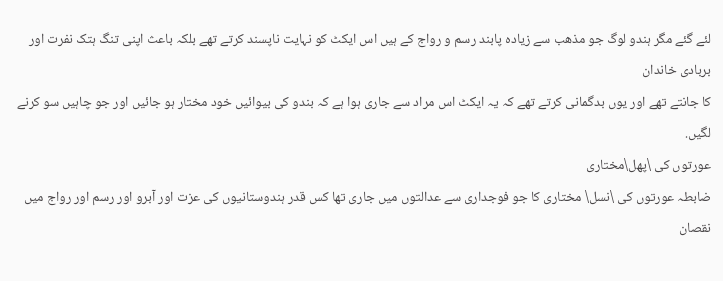لئے گئے مگر ہندو لوگ جو مذھب سے زیادہ پابند رسم و رواج کے ہیں اس ایکٹ کو نہایت ناپسند کرتے تھے بلکہ باعث اپنی تنگ ہتک نفرت اور بربادی خاندان
کا جانتے تھے اور یوں بدگمانی کرتے تھے کہ یہ ایکٹ اس مراد سے جاری ہوا ہے کہ بندو کی بیوائیں خود مختار ہو جائیں اور جو چاہیں سو کرنے لگیں.
عورتوں کی \پھل\مختاری
ضابطہ عورتوں کی \نسل\ مختاری کا جو فوجداری سے عدالتوں میں جاری تھا کس قدر ہندوستانیوں کی عزت اور آبرو اور رسم اور رواج میں نقصان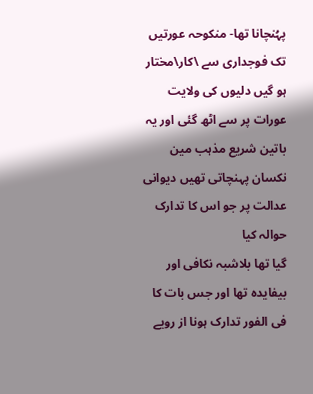پہُنچانا تھا- منکوحہ عورتیں تک فوجداری سے \کار\مختار ہو گیں دلیوں کی ولایت عورات پر سے اٹھ گئی اور یہ باتین شریع مذہب مین نکسان پہنچاتی تھیں دیوانی عدالت پر جو اس کا تدارک حوالہ کیا
گیا تھا بلاشبہ نکافی اور بیفایده تھا اور جس بات کا فی الفور تدارک ہونا از رویے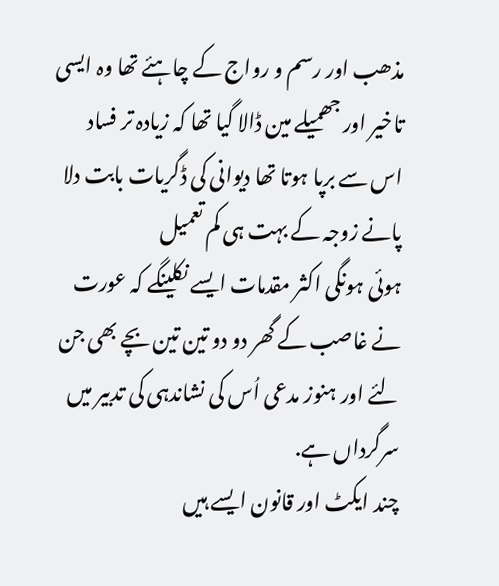مذھب اور رسم و رواج کے چاہئے تھا وہ ایسی تاخیر اور جھمیلے مین ڈالا گیا تھا کہ زیادہ تر فساد اس سے برپا ہوتا تھا دیوانی کی ڈگریات بابت دلا پانے زوجہ کے بہت ہی کم تعمیل
ہوئی ہونگی اکثر مقدمات ایسے نکلینگے کہ عورت نے غاصب کے گھر دو دو تین تین بچے بھی جن لئے اور ہنوز مدعی اُس کی نشاندہی کی تدبیر میں سرگرداں ہے.
چند ایکٹ اور قانون ایسے ہیں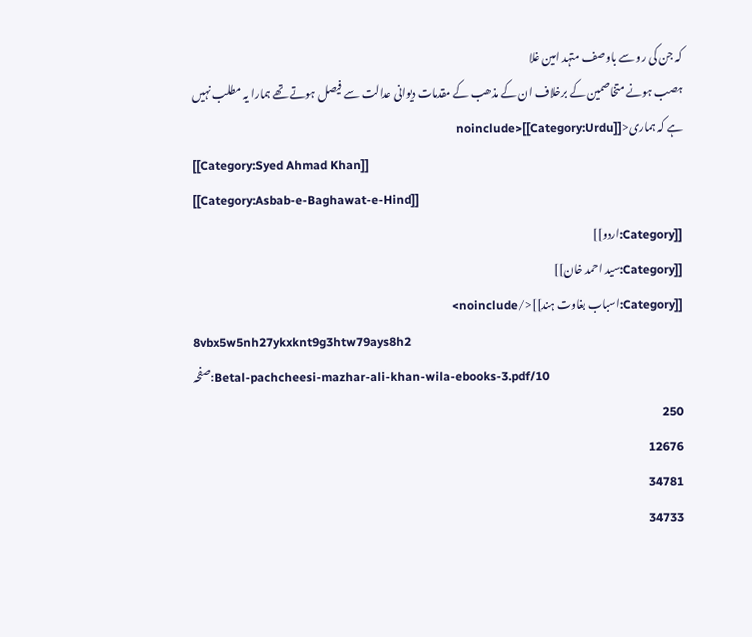کہ جن کی رو سے باوصف متہد امین غلا
ہصب ہونے متخاصمین کے برخلاف ان کے مذھب کے مقدمات دیوانی عدالت سے فیصل ہوتے تھے ہمارا یہ مطلب نہیں ہے کہ ہماری<noinclude>[[Category:Urdu]]
[[Category:Syed Ahmad Khan]]
[[Category:Asbab-e-Baghawat-e-Hind]]
[[Category:اردو]]
[[Category:سید احمد خان]]
[[Category:اسباب بغاوت ہند]]</noinclude>
8vbx5w5nh27ykxknt9g3htw79ays8h2
صفحہ:Betal-pachcheesi-mazhar-ali-khan-wila-ebooks-3.pdf/10
250
12676
34781
34733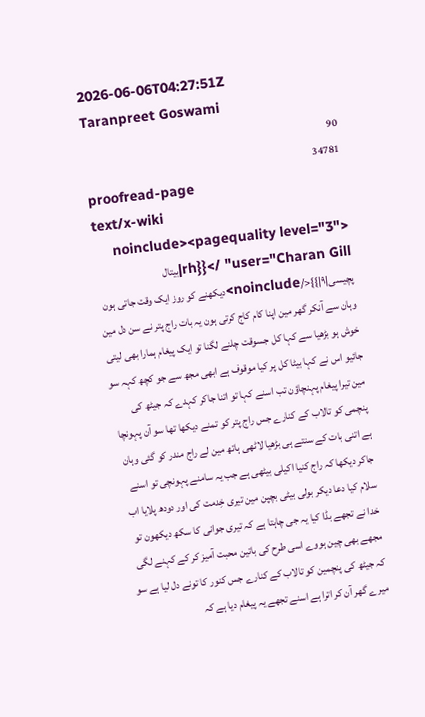2026-06-06T04:27:51Z
Taranpreet Goswami
90
34781
proofread-page
text/x-wiki
<noinclude><pagequality level="3" user="Charan Gill" />{{rh|بیتال پچیسی|٩|}}</noinclude>دیکھنے کو روز ایک وقت جاتی ہون وہان سے آنکر گھر مین اپنا کام کاج کرتی ہون یہ بات راج پتر نے سن دل مین خوش ہو بڑھیا سے کہا کل جسوقت چلنے لگنا تو ایک پیغام ہمارا بھی لیتی جائیو اس نے کہا بیٹا کل پر کیا موقوف ہے ابھی مجھ سے جو کچھ کہہ سو مین تیرا پیغام پہنچاؤن تب اسنے کہا تو اتنا جاکر کہدے کہ جیٹھ کی پنچمی کو تالاب کے کنارے جس راج پتر کو تمنے دیکھا تھا سو آن پہونچا ہے اتنی بات کے سنتے ہی بڑھیا لاٹھی ہاتھ مین لے راج مندر کو گئی وہان جاکر دیکھا کہ راج کنیا اکیلی بیٹھی ہے جب یہ سامنے پہونچی تو اسنے سلام کیا دعا دیکر بولی بیٹی بچپن مین تیری خِدمت کی اور دودھ پلایا اب خدا نے تجھے بڈا کیا یہ جی چاہتا ہے کہ تیری جوانی کا سکھ دیکھون تو مجھے بھی چین ہووے اسی طرح کی باتین محبت آمیز کر کے کہنے لگی کہ جیٹھ کی پنچمین کو تالاب کے کنارے جس کنور کا تونے دل لیا ہے سو میرے گھر آن کر اترا ہے اسنے تجھے یہ پیغام دیا ہے کہ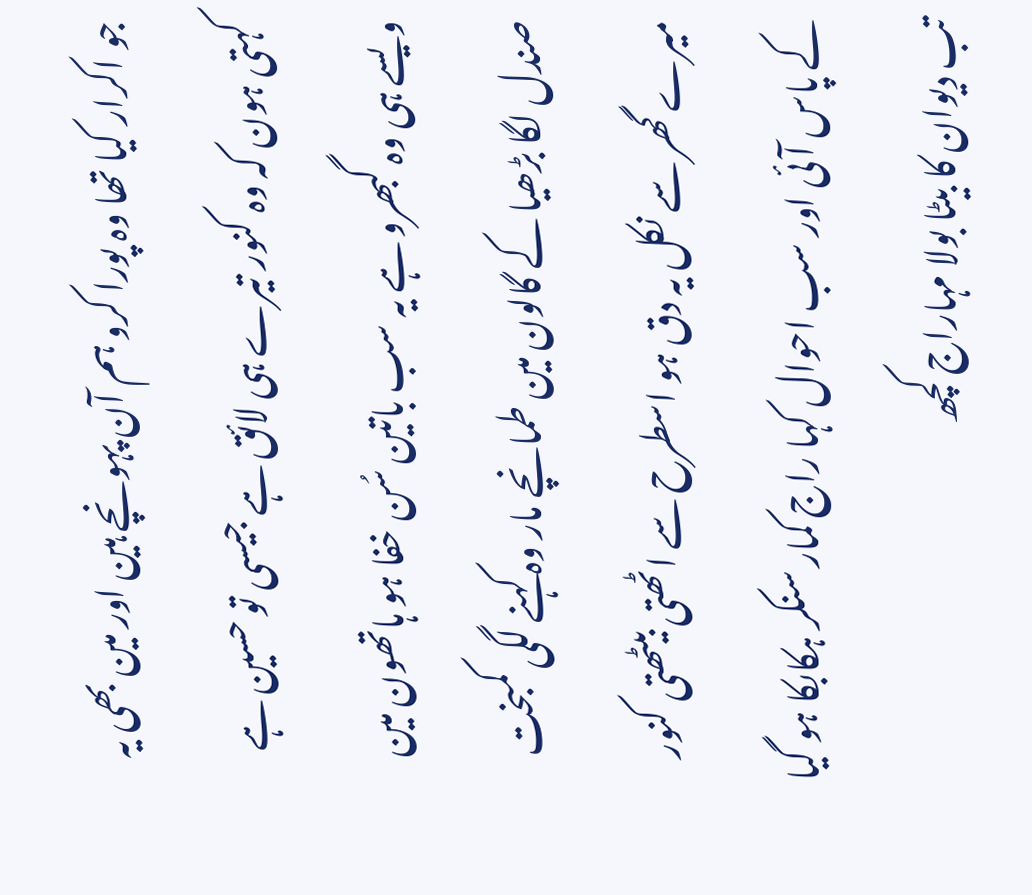جو اکرار کیا تھا وہ پورا کرو ہم آن پہونچے ہین اور مین بھی یہ کہتی ہون کہ وہ کنور تیرے ہی لائق ہے جیسی تو حسین ہے ویسے ہی وہ گبھرو ہے یہ سب باتین سُن خفا ہو ہاتھون مین صندل لگا بڑھیا کے گالون مین طمانچے مار وہ کہنے لگی کمبخت میرے گھر سے نکل یہ دق ہو اسطرح سے اٹھتی بیٹھتی کنور کے پاس آئی اور سب احوال کہا راج کمار سنکر ہکابکا ہو گیا تب دیوان کا بیٹا بولا مہاراج کچھ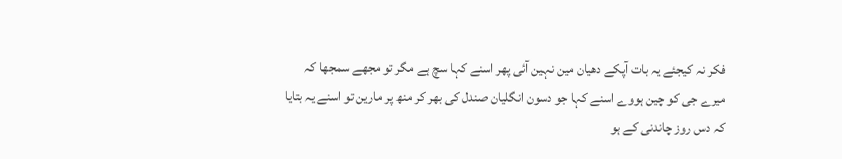فکر نہ کیجئے یہ بات آپکے دھیان مین نہین آئی پھر اسنے کہا سچ ہے مگر تو مجھے سمجھا کہ میرے جی کو چین ہووے اسنے کہا جو دسون انگلیان صندل کی بھر کر منھ پر مارین تو اسنے یہ بتایا کہ دس روز چاندنی کے ہو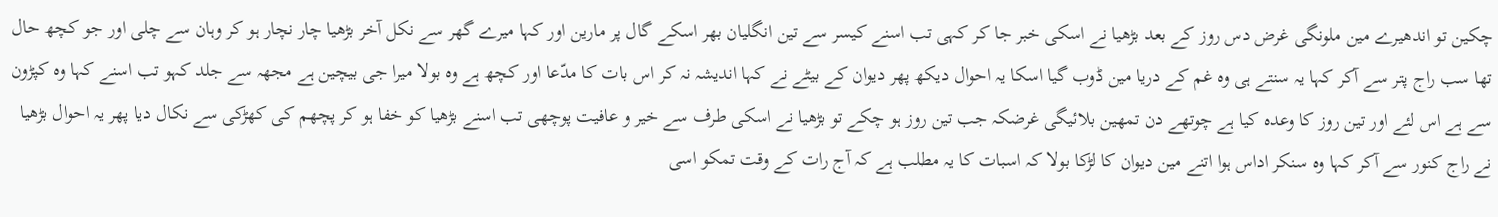چکین تو اندھیرے مین ملونگی غرض دس روز کے بعد بڑھیا نے اسکی خبر جا کر کہی تب اسنے کیسر سے تین انگلیان بھر اسکے گال پر مارین اور کہا میرے گھر سے نکل آخر بڑھیا چار نچار ہو کر وہان سے چلی اور جو کچھ حال تھا سب راج پتر سے آکر کہا یہ سنتے ہی وہ غم کے دریا مین ڈوب گیا اسکا یہ احوال دیکھ پھر دیوان کے بیٹے نے کہا اندیشہ نہ کر اس بات کا مدّعا اور کچھ ہے وہ بولا میرا جی بیچین ہے مجھہ سے جلد کہو تب اسنے کہا وہ کپڑون سے ہے اس لئے اور تین روز کا وعدہ کیا ہے چوتھے دن تمھین بلائیگی غرضکہ جب تین روز ہو چکے تو بڑھیا نے اسکی طرف سے خیر و عافیت پوچھی تب اسنے بڑھیا کو خفا ہو کر پچھم کی کھڑکی سے نکال دیا پھر یہ احوال بڑھیا نے راج کنور سے آکر کہا وہ سنکر اداس ہوا اتنے مین دیوان کا لڑکا بولا کہ اسبات کا یہ مطلب ہے کہ آج رات کے وقت تمکو اسی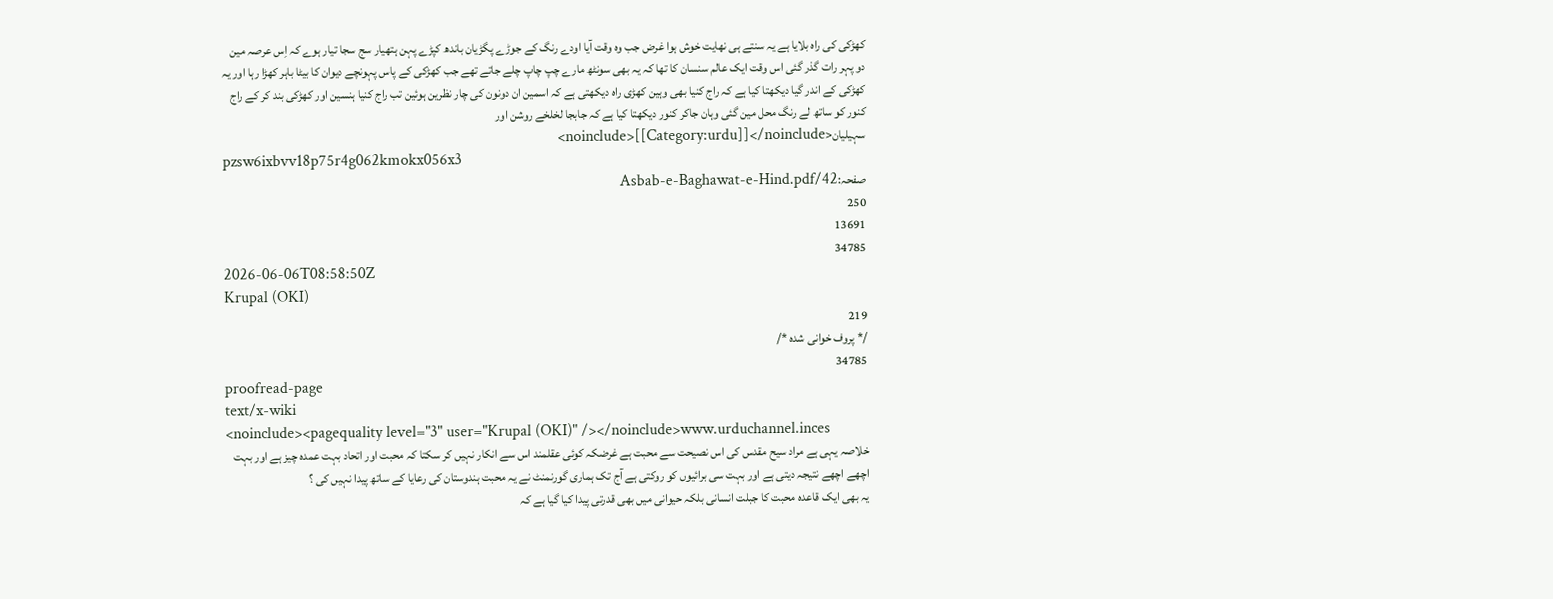کھڑکی کی راہ بلایا ہے یہ سنتے ہی نهایت خوش ہوا غرض جب وہ وقت آیا اودے رنگ کے جوڑے پگڑیان باندھ کپڑے پہن ہتھیار سج سجا تیار ہوے کہ اِس عرصہ مین دو پہر رات گذر گئی اس وقت ایک عالم سنسان کا تھا کہ یہ بھی سونٹھ مارے چپ چاپ چلے جاتے تھے جب کھڑکی کے پاس پہونچے دیوان کا بیٹا باہر کھڑا رہا اور یہ کھڑکی کے اندر گیا دیکھتا کیا ہے کہ راج کنیا بھی وہین کھڑی راہ دیکھتی ہے کہ اسمین ان دونون کی چار نظرین ہوئین تب راج کنیا ہنسین اور کھڑکی بند کر کے راج کنور کو ساتھ لے رنگ محل مین گئی وہان جاکر کنور دیکھتا کیا ہے کہ جابجا لخلخے روشن اور سہیلیان<noinclude>[[Category:urdu]]</noinclude>
pzsw6ixbvv18p75r4g062kmokx056x3
صفحہ:Asbab-e-Baghawat-e-Hind.pdf/42
250
13691
34785
2026-06-06T08:58:50Z
Krupal (OKI)
219
/* پروف خوانی شدہ */
34785
proofread-page
text/x-wiki
<noinclude><pagequality level="3" user="Krupal (OKI)" /></noinclude>www.urduchannel.inces
خلاصہ یہی ہے مراد سیح مقدس کی اس نصیحت سے محبت ہے غرضکہ کوئی عقلمند اس سے انکار نہیں کر سکتا کہ محبت اور اتحاد بہت عمدہ چیز ہے اور بہت اچھے اچھے نتیجہ دیتی ہے اور بہت سی برائیوں کو روکتی ہے آج تک ہماری گورنمنٹ نے یہ محبت ہندوستان کی رعایا کے ساتھ پیدا نہیں کی ؟
یہ بھی ایک قاعدہ محبت کا جبلت انسانی بلکہ حیوانی میں بھی قدرتی پیدا کیا گیا ہے کہ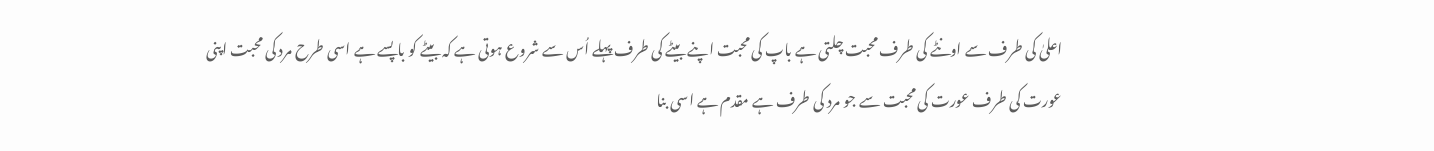اعلیٰ کی طرف سے اونٹے کی طرف محبت چلتی ہے باپ کی محبت اپنے بیٹے کی طرف پہلے اُس سے شروع ہوتی ہے کہ بیٹے کو باپسے ہے اسی طرح مرد کی محبت اپنی عورت کی طرف عورت کی محبت سے جو مرد کی طرف ہے مقدم ہے اسی بنا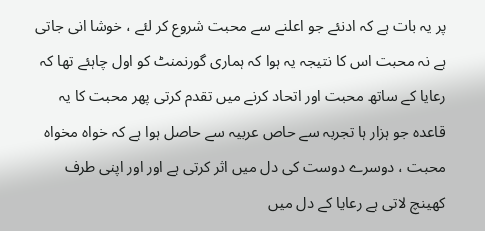پر یہ بات ہے کہ ادنئے جو اعلنے سے محبت شروع کر لئے ، خوشا انی جاتی ہے نہ محبت اس کا نتیجہ یہ ہوا کہ ہماری گورنمنٹ کو اول چاہئے تھا کہ رعایا کے ساتھ محبت اور اتحاد کرنے میں تقدم کرتی پھر محبت کا یہ قاعدہ جو ہزار ہا تجربہ سے حاص عربیہ سے حاصل ہوا ہے کہ خواہ مخواہ محبت ، دوسرے دوست کی دل میں اثر کرتی ہے اور اور اپنی طرف کھینچ لاتی ہے رعایا کے دل میں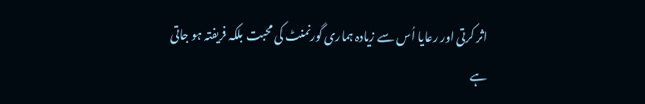اثر کرتی اور رعایا اُس سے زیادہ ہماری گورنمنٹ کی محبت بلکہ فریفتہ ہو جاتی ہے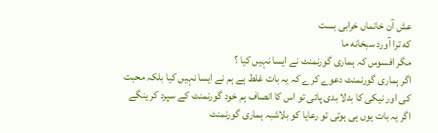عش آن خانماں خرابی بست
که ترا آورد سبخانه ما
مگر افسوس کہ ہماری گورنمنٹ نے ایسا نہیں کیا ؟
اگر ہماری گورنمنٹ دعوے کرے کہ یہ بات غلط ہے ہم نے ایسا نہیں کیا بلکہ محبت کی اور نیکی کا بدلا بدی پائی تو اس کا انصاف ہم خود گورنمنٹ کے سپرد کر ینگے اگر یہ بات یوں ہی ہوتی تو رعایا کو بلاشبہ ہماری گورنمنٹ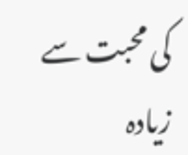کی محبت سے زیادہ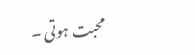محبت ہوتی ۔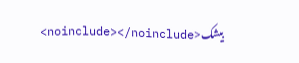بیشک<noinclude></noinclude>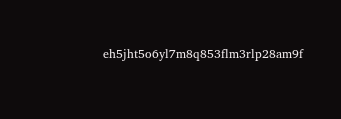eh5jht5o6yl7m8q853flm3rlp28am9f